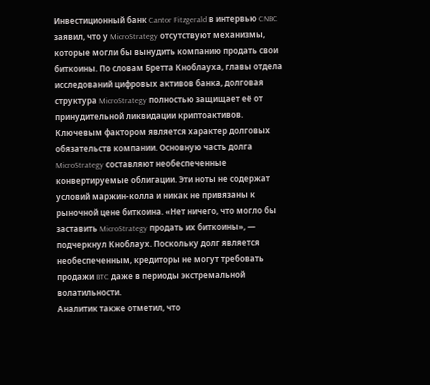Инвестиционный банк Cantor Fitzgerald в интервью CNBC заявил, что у MicroStrategy отсутствуют механизмы, которые могли бы вынудить компанию продать свои биткоины. По словам Бретта Кноблауха, главы отдела исследований цифровых активов банка, долговая структура MicroStrategy полностью защищает её от принудительной ликвидации криптоактивов.
Ключевым фактором является характер долговых обязательств компании. Основную часть долга MicroStrategy составляют необеспеченные конвертируемые облигации. Эти ноты не содержат условий маржин-колла и никак не привязаны к рыночной цене биткоина. «Нет ничего, что могло бы заставить MicroStrategy продать их биткоины», — подчеркнул Кноблаух. Поскольку долг является необеспеченным, кредиторы не могут требовать продажи BTC даже в периоды экстремальной волатильности.
Аналитик также отметил, что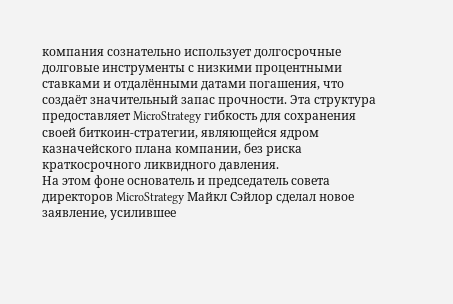компания сознательно использует долгосрочные долговые инструменты с низкими процентными ставками и отдалёнными датами погашения, что создаёт значительный запас прочности. Эта структура предоставляет MicroStrategy гибкость для сохранения своей биткоин-стратегии, являющейся ядром казначейского плана компании, без риска краткосрочного ликвидного давления.
На этом фоне основатель и председатель совета директоров MicroStrategy Майкл Сэйлор сделал новое заявление, усилившее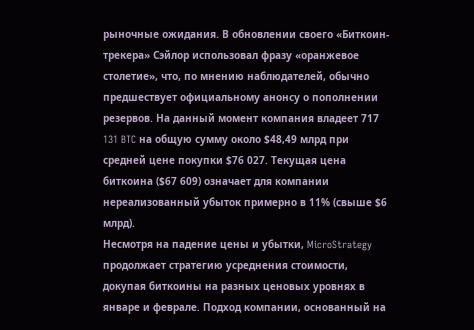рыночные ожидания. В обновлении своего «Биткоин-трекера» Сэйлор использовал фразу «оранжевое столетие», что, по мнению наблюдателей, обычно предшествует официальному анонсу о пополнении резервов. На данный момент компания владеет 717 131 BTC на общую сумму около $48,49 млрд при средней цене покупки $76 027. Текущая цена биткоина ($67 609) означает для компании нереализованный убыток примерно в 11% (свыше $6 млрд).
Несмотря на падение цены и убытки, MicroStrategy продолжает стратегию усреднения стоимости, докупая биткоины на разных ценовых уровнях в январе и феврале. Подход компании, основанный на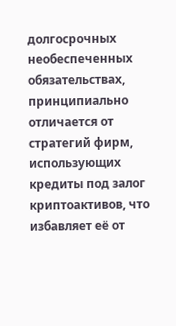долгосрочных необеспеченных обязательствах, принципиально отличается от стратегий фирм, использующих кредиты под залог криптоактивов, что избавляет её от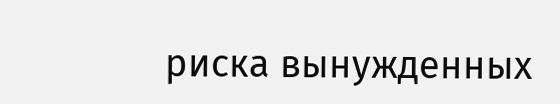риска вынужденных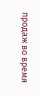продаж во время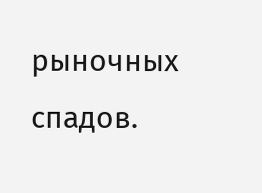рыночных спадов.